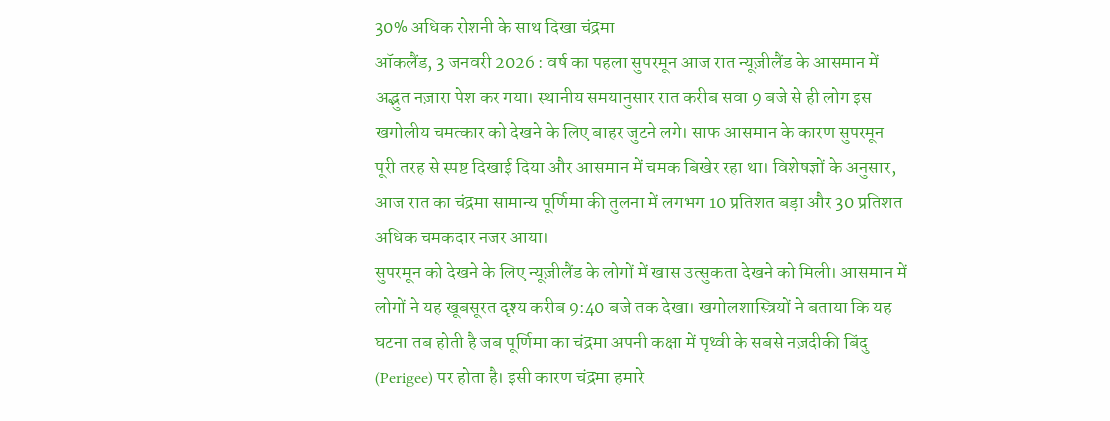30% अधिक रोशनी के साथ दिखा चंद्रमा
ऑकलैंड, 3 जनवरी 2026 : वर्ष का पहला सुपरमून आज रात न्यूज़ीलैंड के आसमान में अद्भुत नज़ारा पेश कर गया। स्थानीय समयानुसार रात करीब सवा 9 बजे से ही लोग इस खगोलीय चमत्कार को देखने के लिए बाहर जुटने लगे। साफ आसमान के कारण सुपरमून पूरी तरह से स्पष्ट दिखाई दिया और आसमान में चमक बिखेर रहा था। विशेषज्ञों के अनुसार, आज रात का चंद्रमा सामान्य पूर्णिमा की तुलना में लगभग 10 प्रतिशत बड़ा और 30 प्रतिशत अधिक चमकदार नजर आया।
सुपरमून को देखने के लिए न्यूज़ीलैंड के लोगों में खास उत्सुकता देखने को मिली। आसमान में लोगों ने यह खूबसूरत दृश्य करीब 9:40 बजे तक देखा। खगोलशास्त्रियों ने बताया कि यह घटना तब होती है जब पूर्णिमा का चंद्रमा अपनी कक्षा में पृथ्वी के सबसे नज़दीकी बिंदु (Perigee) पर होता है। इसी कारण चंद्रमा हमारे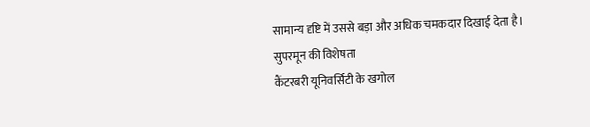सामान्य दृष्टि में उससे बड़ा और अधिक चमकदार दिखाई देता है।
सुपरमून की विशेषता
कैंटरबरी यूनिवर्सिटी के खगोल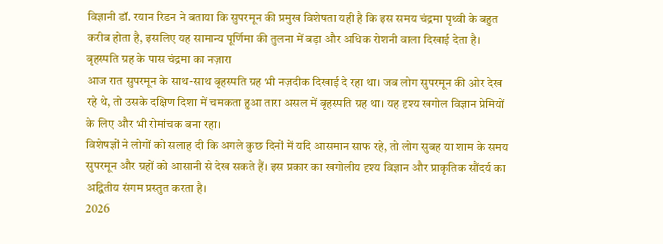विज्ञानी डॉ. रयान रिडन ने बताया कि सुपरमून की प्रमुख विशेषता यही है कि इस समय चंद्रमा पृथ्वी के बहुत करीब होता है, इसलिए यह सामान्य पूर्णिमा की तुलना में बड़ा और अधिक रोशनी वाला दिखाई देता है।
बृहस्पति ग्रह के पास चंद्रमा का नज़ारा
आज रात सुपरमून के साथ-साथ बृहस्पति ग्रह भी नज़दीक दिखाई दे रहा था। जब लोग सुपरमून की ओर देख रहे थे, तो उसके दक्षिण दिशा में चमकता हुआ तारा असल में बृहस्पति ग्रह था। यह दृश्य खगोल विज्ञान प्रेमियों के लिए और भी रोमांचक बना रहा।
विशेषज्ञों ने लोगों को सलाह दी कि अगले कुछ दिनों में यदि आसमान साफ रहे, तो लोग सुबह या शाम के समय सुपरमून और ग्रहों को आसानी से देख सकते हैं। इस प्रकार का खगोलीय दृश्य विज्ञान और प्राकृतिक सौंदर्य का अद्वितीय संगम प्रस्तुत करता है।
2026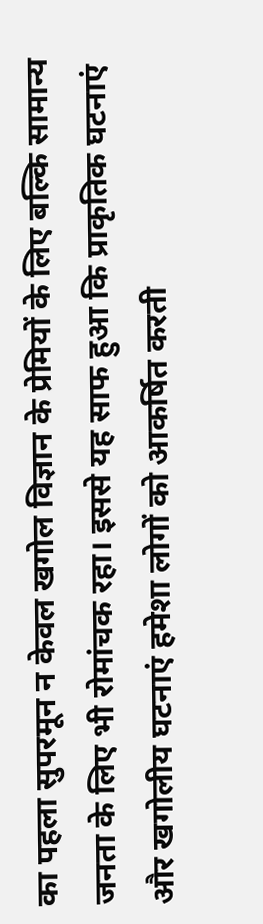का पहला सुपरमून न केवल खगोल विज्ञान के प्रेमियों के लिए बल्कि सामान्य जनता के लिए भी रोमांचक रहा। इससे यह साफ हुआ कि प्राकृतिक घटनाएं और खगोलीय घटनाएं हमेशा लोगों को आकर्षित करती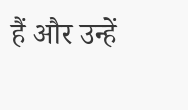हैं और उन्हें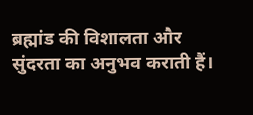ब्रह्मांड की विशालता और सुंदरता का अनुभव कराती हैं।